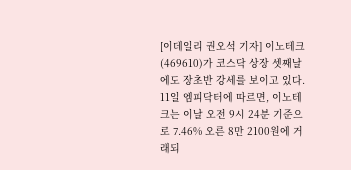[이데일리 권오석 기자] 이노테크(469610)가 코스닥 상장 셋째날에도 장초반 강세를 보이고 있다.
11일 엠피닥터에 따르면, 이노테크는 이날 오전 9시 24분 기준으로 7.46% 오른 8만 2100원에 거래되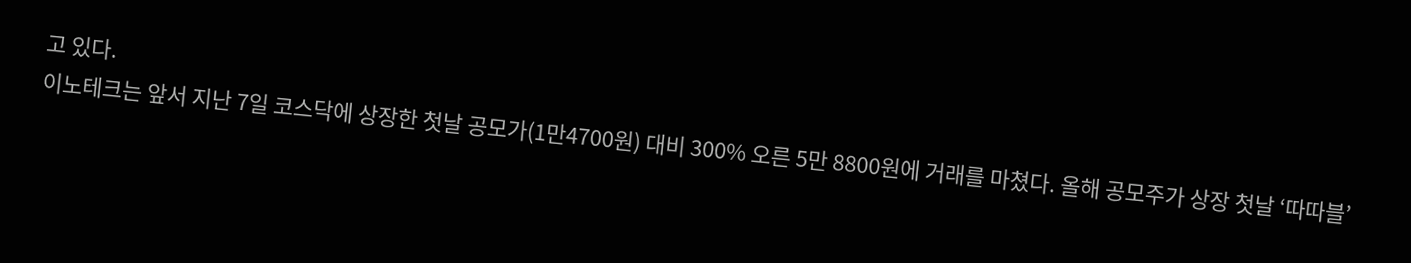고 있다.
이노테크는 앞서 지난 7일 코스닥에 상장한 첫날 공모가(1만4700원) 대비 300% 오른 5만 8800원에 거래를 마쳤다. 올해 공모주가 상장 첫날 ‘따따블’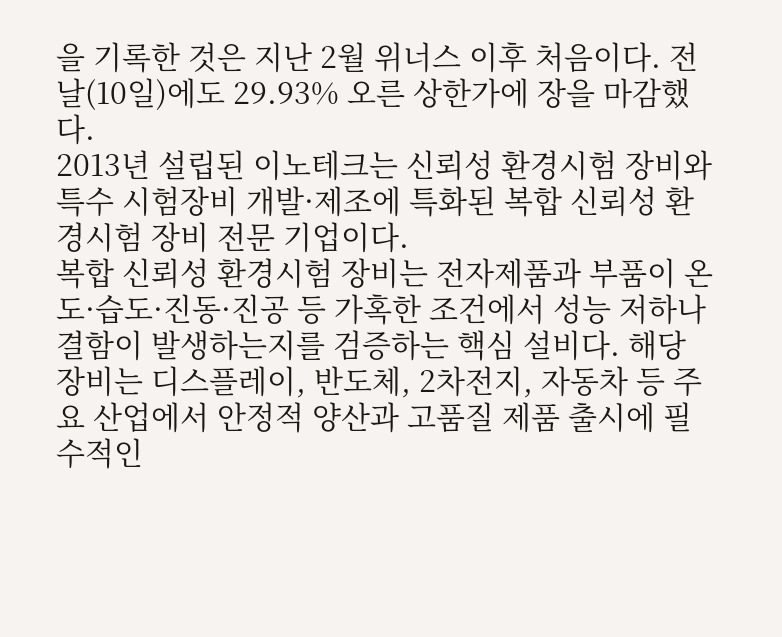을 기록한 것은 지난 2월 위너스 이후 처음이다. 전날(10일)에도 29.93% 오른 상한가에 장을 마감했다.
2013년 설립된 이노테크는 신뢰성 환경시험 장비와 특수 시험장비 개발·제조에 특화된 복합 신뢰성 환경시험 장비 전문 기업이다.
복합 신뢰성 환경시험 장비는 전자제품과 부품이 온도·습도·진동·진공 등 가혹한 조건에서 성능 저하나 결함이 발생하는지를 검증하는 핵심 설비다. 해당 장비는 디스플레이, 반도체, 2차전지, 자동차 등 주요 산업에서 안정적 양산과 고품질 제품 출시에 필수적인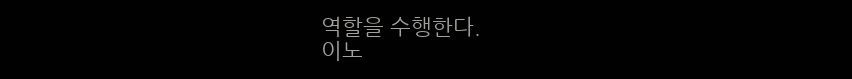역할을 수행한다.
이노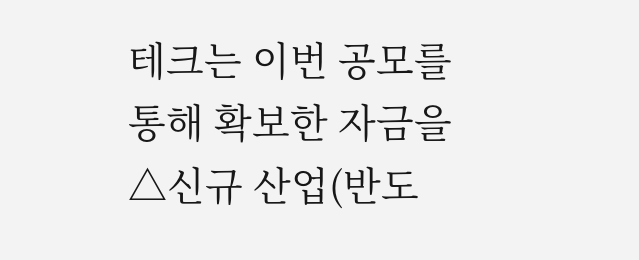테크는 이번 공모를 통해 확보한 자금을 △신규 산업(반도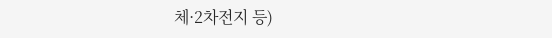체·2차전지 등)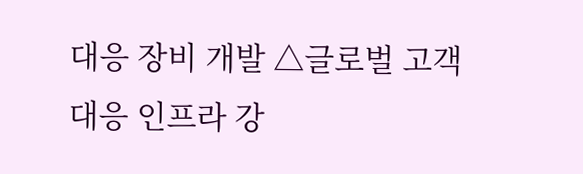대응 장비 개발 △글로벌 고객 대응 인프라 강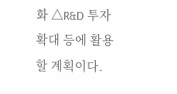화 △R&D 투자 확대 등에 활용할 계획이다.